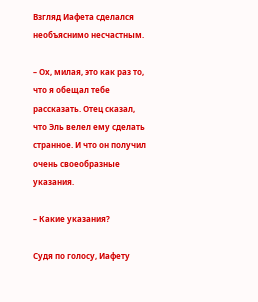Взгляд Иафета сделался необъяснимо несчастным.

– Ох, милая, это как раз то, что я обещал тебе рассказать. Отец сказал, что Эль велел ему сделать странное. И что он получил очень своеобразные указания.

– Какие указания?

Судя по голосу, Иафету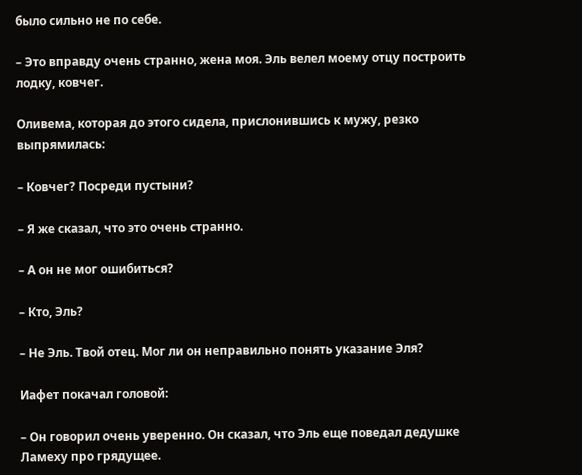было сильно не по себе.

– Это вправду очень странно, жена моя. Эль велел моему отцу построить лодку, ковчег.

Оливема, которая до этого сидела, прислонившись к мужу, резко выпрямилась:

– Ковчег? Посреди пустыни?

– Я же сказал, что это очень странно.

– А он не мог ошибиться?

– Кто, Эль?

– Не Эль. Твой отец. Мог ли он неправильно понять указание Эля?

Иафет покачал головой:

– Он говорил очень уверенно. Он сказал, что Эль еще поведал дедушке Ламеху про грядущее.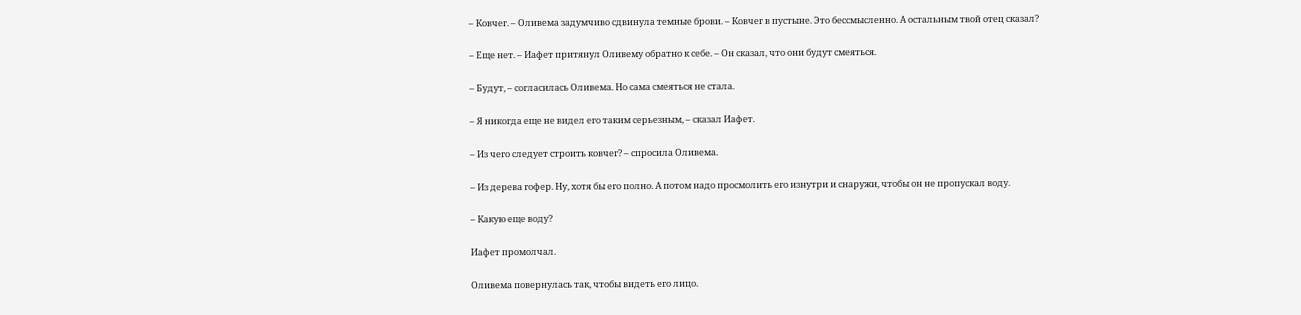– Ковчег. – Оливема задумчиво сдвинула темные брови. – Ковчег в пустыне. Это бессмысленно. А остальным твой отец сказал?

– Еще нет. – Иафет притянул Оливему обратно к себе. – Он сказал, что они будут смеяться.

– Будут, – согласилась Оливема. Но сама смеяться не стала.

– Я никогда еще не видел его таким серьезным, – сказал Иафет.

– Из чего следует строить ковчег? – спросила Оливема.

– Из дерева гофер. Ну, хотя бы его полно. А потом надо просмолить его изнутри и снаружи, чтобы он не пропускал воду.

– Какую еще воду?

Иафет промолчал.

Оливема повернулась так, чтобы видеть его лицо.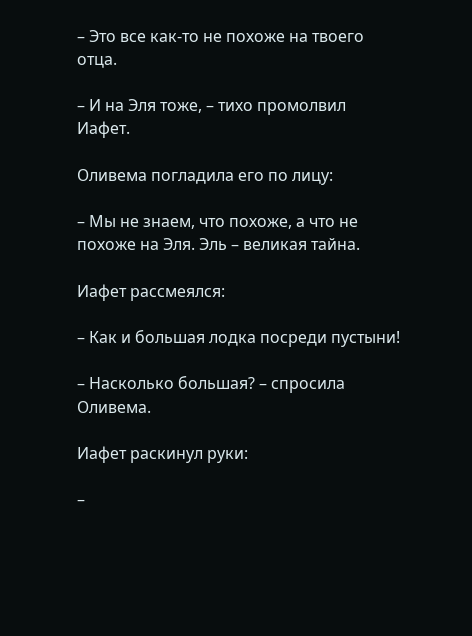– Это все как-то не похоже на твоего отца.

– И на Эля тоже, – тихо промолвил Иафет.

Оливема погладила его по лицу:

– Мы не знаем, что похоже, а что не похоже на Эля. Эль – великая тайна.

Иафет рассмеялся:

– Как и большая лодка посреди пустыни!

– Насколько большая? – спросила Оливема.

Иафет раскинул руки:

–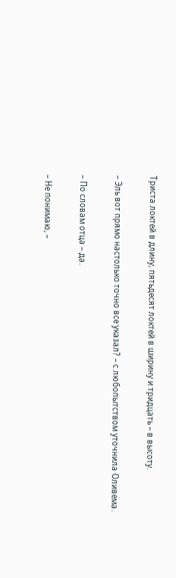Триста локтей в длину, пятьдесят локтей в ширину и тридцать – в высоту.

– Эль вот прямо настолько точно все указал? – с любопытством уточнила Оливема.

– По словам отца – да.

– Не понимаю, –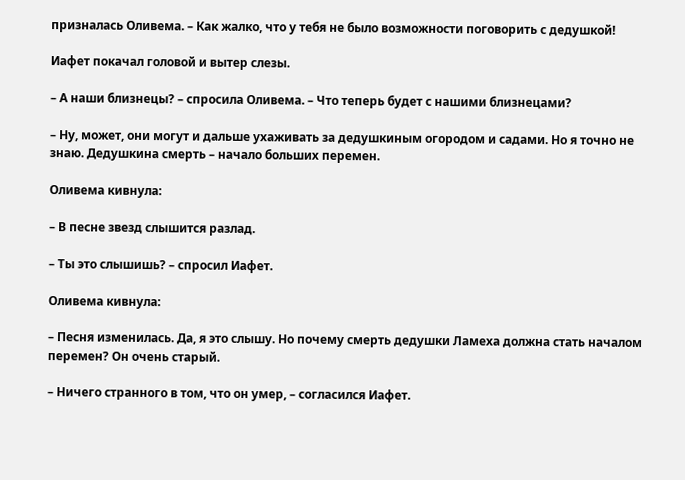призналась Оливема. – Как жалко, что у тебя не было возможности поговорить с дедушкой!

Иафет покачал головой и вытер слезы.

– А наши близнецы? – спросила Оливема. – Что теперь будет с нашими близнецами?

– Ну, может, они могут и дальше ухаживать за дедушкиным огородом и садами. Но я точно не знаю. Дедушкина смерть – начало больших перемен.

Оливема кивнула:

– В песне звезд слышится разлад.

– Ты это слышишь? – спросил Иафет.

Оливема кивнула:

– Песня изменилась. Да, я это слышу. Но почему смерть дедушки Ламеха должна стать началом перемен? Он очень старый.

– Ничего странного в том, что он умер, – согласился Иафет.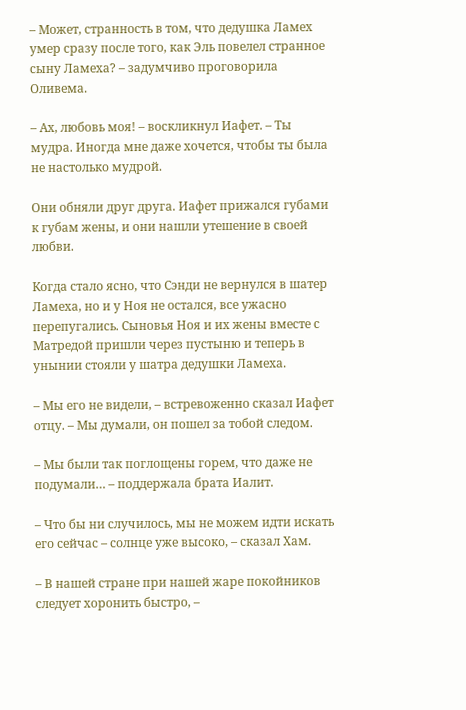– Может, странность в том, что дедушка Ламех умер сразу после того, как Эль повелел странное сыну Ламеха? – задумчиво проговорила Оливема.

– Ах, любовь моя! – воскликнул Иафет. – Ты мудра. Иногда мне даже хочется, чтобы ты была не настолько мудрой.

Они обняли друг друга. Иафет прижался губами к губам жены, и они нашли утешение в своей любви.

Когда стало ясно, что Сэнди не вернулся в шатер Ламеха, но и у Ноя не остался, все ужасно перепугались. Сыновья Ноя и их жены вместе с Матредой пришли через пустыню и теперь в унынии стояли у шатра дедушки Ламеха.

– Мы его не видели, – встревоженно сказал Иафет отцу. – Мы думали, он пошел за тобой следом.

– Мы были так поглощены горем, что даже не подумали… – поддержала брата Иалит.

– Что бы ни случилось, мы не можем идти искать его сейчас – солнце уже высоко, – сказал Хам.

– В нашей стране при нашей жаре покойников следует хоронить быстро, –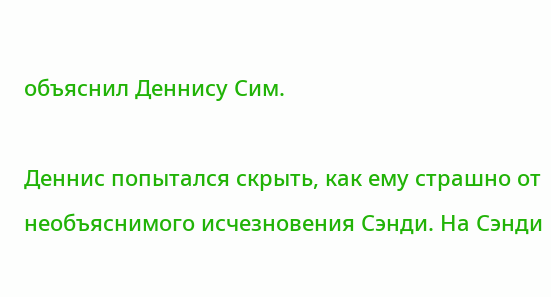объяснил Деннису Сим.

Деннис попытался скрыть, как ему страшно от необъяснимого исчезновения Сэнди. На Сэнди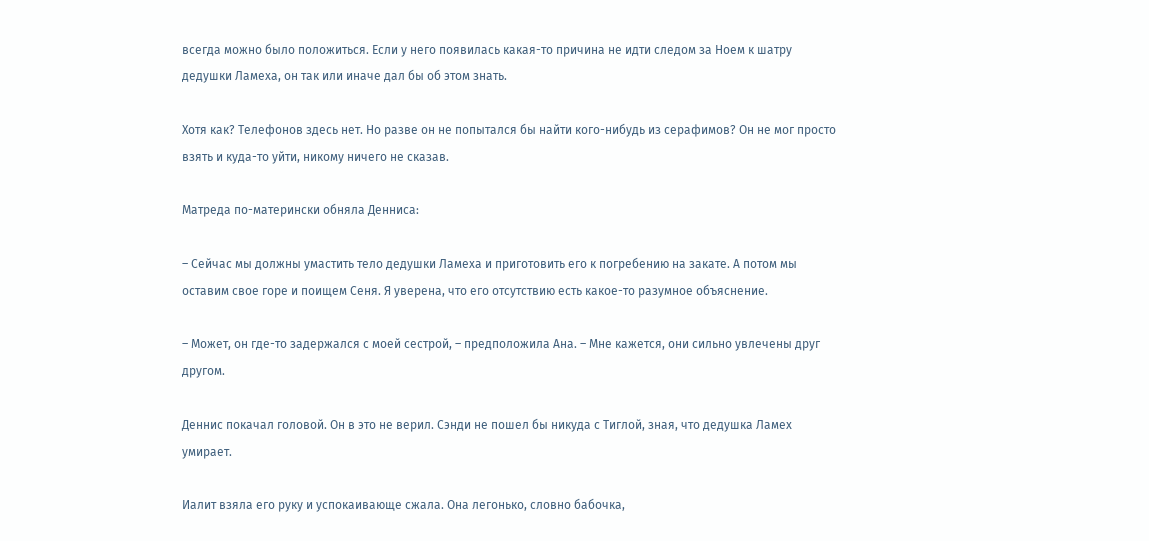всегда можно было положиться. Если у него появилась какая-то причина не идти следом за Ноем к шатру дедушки Ламеха, он так или иначе дал бы об этом знать.

Хотя как? Телефонов здесь нет. Но разве он не попытался бы найти кого-нибудь из серафимов? Он не мог просто взять и куда-то уйти, никому ничего не сказав.

Матреда по-матерински обняла Денниса:

– Сейчас мы должны умастить тело дедушки Ламеха и приготовить его к погребению на закате. А потом мы оставим свое горе и поищем Сеня. Я уверена, что его отсутствию есть какое-то разумное объяснение.

– Может, он где-то задержался с моей сестрой, – предположила Ана. – Мне кажется, они сильно увлечены друг другом.

Деннис покачал головой. Он в это не верил. Сэнди не пошел бы никуда с Тиглой, зная, что дедушка Ламех умирает.

Иалит взяла его руку и успокаивающе сжала. Она легонько, словно бабочка,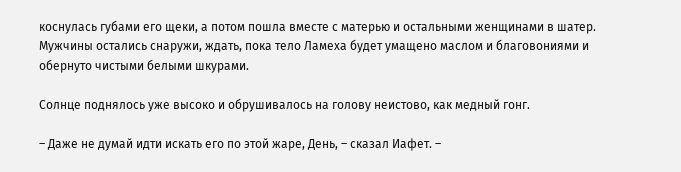коснулась губами его щеки, а потом пошла вместе с матерью и остальными женщинами в шатер. Мужчины остались снаружи, ждать, пока тело Ламеха будет умащено маслом и благовониями и обернуто чистыми белыми шкурами.

Солнце поднялось уже высоко и обрушивалось на голову неистово, как медный гонг.

– Даже не думай идти искать его по этой жаре, День, – сказал Иафет. –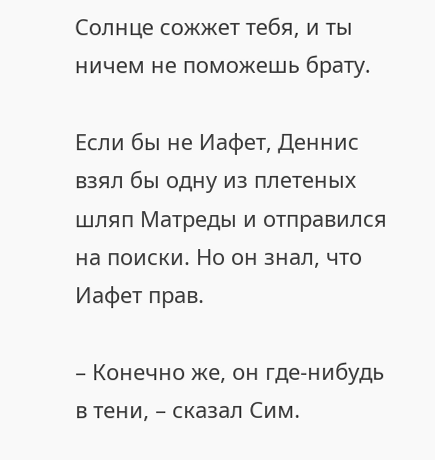Солнце сожжет тебя, и ты ничем не поможешь брату.

Если бы не Иафет, Деннис взял бы одну из плетеных шляп Матреды и отправился на поиски. Но он знал, что Иафет прав.

– Конечно же, он где-нибудь в тени, – сказал Сим.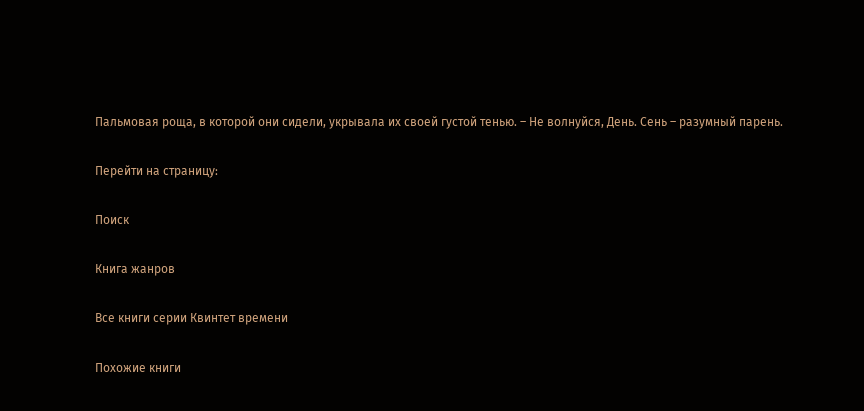Пальмовая роща, в которой они сидели, укрывала их своей густой тенью. – Не волнуйся, День. Сень – разумный парень.

Перейти на страницу:

Поиск

Книга жанров

Все книги серии Квинтет времени

Похожие книги